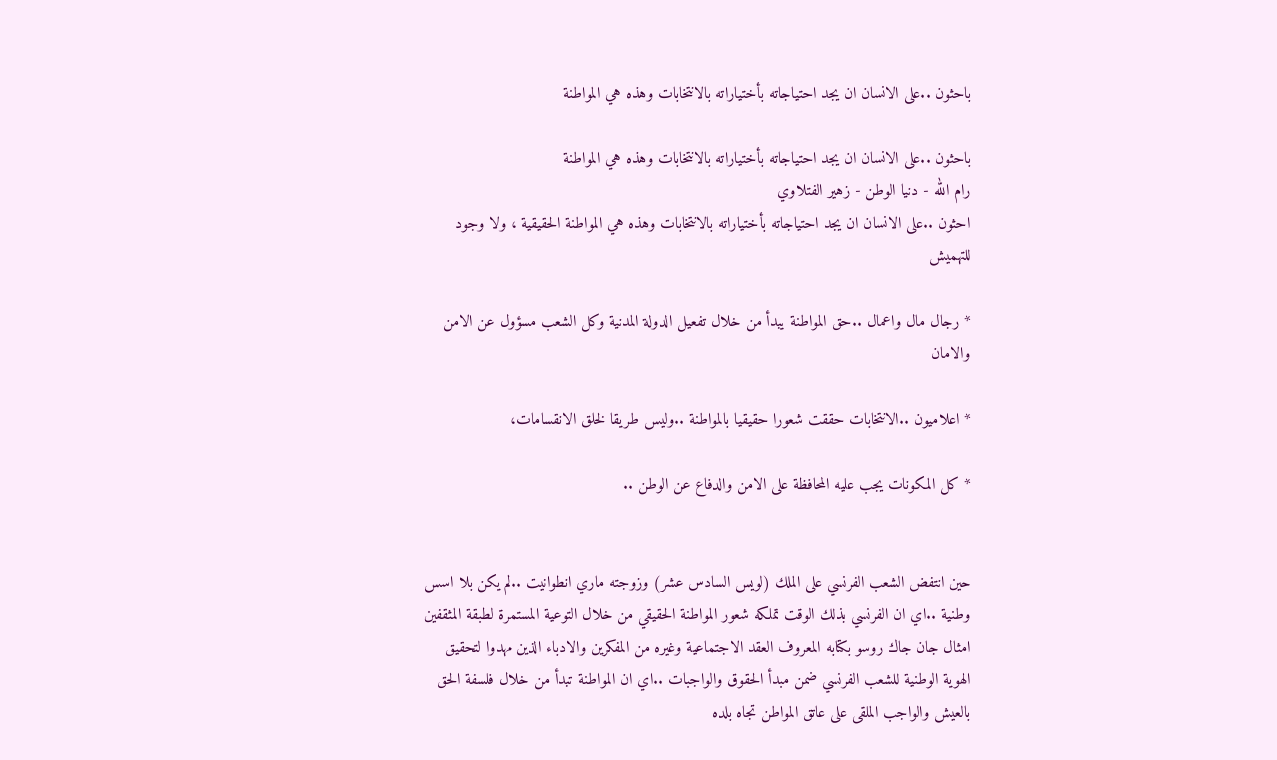باحثون ..على الانسان ان يجد احتياجاته بأختياراته بالانتخابات وهذه هي المواطنة

باحثون ..على الانسان ان يجد احتياجاته بأختياراته بالانتخابات وهذه هي المواطنة
رام الله - دنيا الوطن - زهير الفتلاوي
احثون ..على الانسان ان يجد احتياجاته بأختياراته بالانتخابات وهذه هي المواطنة الحقيقية ، ولا وجود للتهميش

* رجال مال واعمال ..حق المواطنة يبدأ من خلال تفعيل الدولة المدنية وكل الشعب مسؤول عن الامن والامان

* اعلاميون ..الانتخابات حققت شعورا حقيقيا بالمواطنة ..وليس طريقا لخلق الانقسامات،

* كل المكونات يجب عليه المحافظة على الامن والدفاع عن الوطن ..


حين انتفض الشعب الفرنسي على الملك (لويس السادس عشر) وزوجته ماري انطوانيت ..لم يكن بلا اسس وطنية ..اي ان الفرنسي بذلك الوقت تملكه شعور المواطنة الحقيقي من خلال التوعية المستمرة لطبقة المثقفين امثال جان جاك روسو بكتابه المعروف العقد الاجتماعية وغيره من المفكرين والادباء الذين مهدوا لتحقيق الهوية الوطنية للشعب الفرنسي ضمن مبدأ الحقوق والواجبات ..اي ان المواطنة تبدأ من خلال فلسفة الحق بالعيش والواجب الملقى على عاتق المواطن تجاه بلده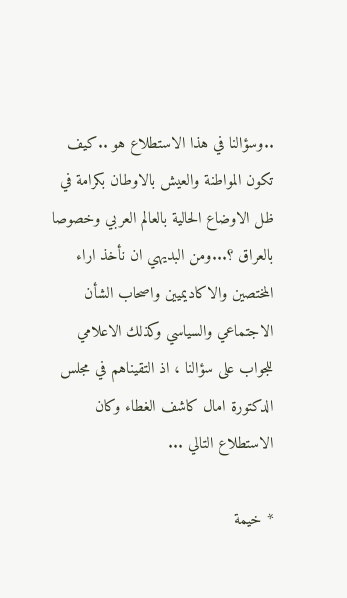..وسؤالنا في هذا الاستطلاع هو ..كيف تكون المواطنة والعيش بالاوطان بكرامة في ظل الاوضاع الحالية بالعالم العربي وخصوصا بالعراق ؟...ومن البديهي ان نأخذ اراء المختصين والاكاديميين واصحاب الشأن الاجتماعي والسياسي وكذلك الاعلامي للجواب على سؤالنا ، اذ التقيناهم في مجلس الدكتورة امال كاشف الغطاء وكان الاستطلاع التالي ...

* خيمة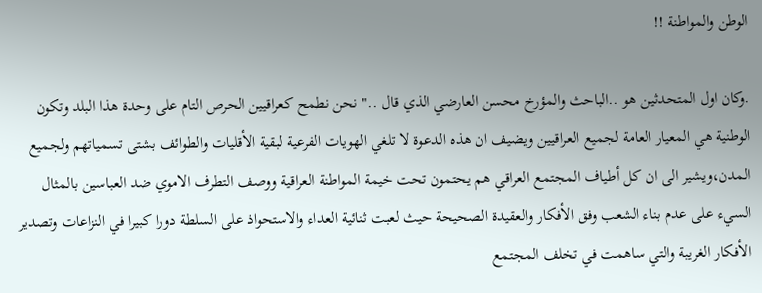الوطن والمواطنة !!

.وكان اول المتحدثين هو ..الباحث والمؤرخ محسن العارضي الذي قال .." نحن نطمح كعراقيين الحرص التام على وحدة هذا البلد وتكون الوطنية هي المعيار العامة لجميع العراقيين ويضيف ان هذه الدعوة لا تلغي الهويات الفرعية لبقية الأقليات والطوائف بشتى تسمياتهم ولجميع المدن،ويشير الى ان كل أطياف المجتمع العراقي هم يحتمون تحت خيمة المواطنة العراقية ووصف التطرف الاموي ضد العباسين بالمثال السيء على عدم بناء الشعب وفق الأفكار والعقيدة الصحيحة حيث لعبت ثنائية العداء والاستحواذ على السلطة دورا كبيرا في النزاعات وتصدير الأفكار الغريبة والتي ساهمت في تخلف المجتمع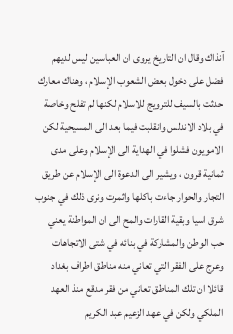آنذاك وقال ان التاريخ يروى ان العباسين ليس لديهم فضل على دخول بعض الشعوب الإسلام ، وهناك معارك حدثت بالسيف للترويج للاسلام لكنها لم تفلح وخاصة في بلاد الاندلس وانقلبت فيما بعد الى المسيحية لكن الامويون فشلوا في الهداية الى الإسلام وعلى مدى ثمانية قرون ، ويشير الى الدعوة الى الإسلام عن طريق التجار والحوار جاءت باكلها واثمرت ونرى ذلك في جنوب شرق اسيا وبقية القارات والمح الى ان المواطنة يعني حب الوطن والمشاركة في بنائه في شتى الاتجاهات وعرج على الفقر التي تعاني منه مناطق اطراف بغداد قائلا ان تلك المناطق تعاني من فقر مدقع منذ العهد الملكي ولكن في عهد الزعيم عبد الكريم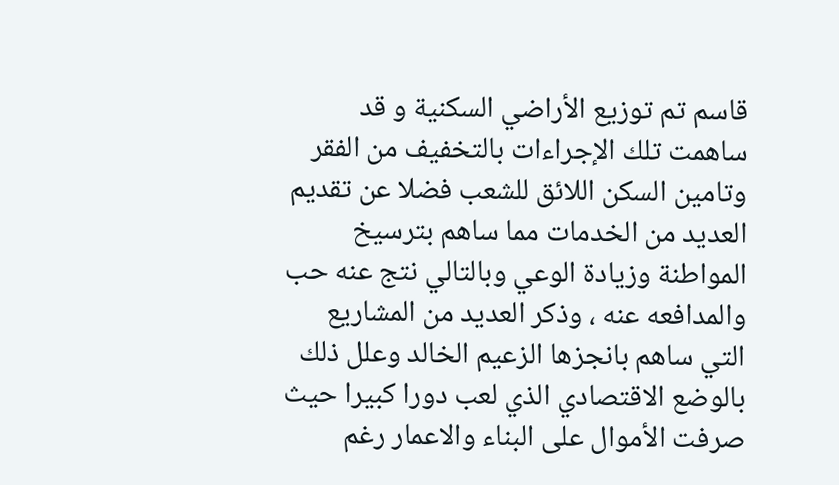قاسم تم توزيع الأراضي السكنية و قد ساهمت تلك الإجراءات بالتخفيف من الفقر وتامين السكن اللائق للشعب فضلا عن تقديم العديد من الخدمات مما ساهم بترسيخ المواطنة وزيادة الوعي وبالتالي نتج عنه حب والمدافعه عنه ، وذكر العديد من المشاريع التي ساهم بانجزها الزعيم الخالد وعلل ذلك بالوضع الاقتصادي الذي لعب دورا كبيرا حيث صرفت الأموال على البناء والاعمار رغم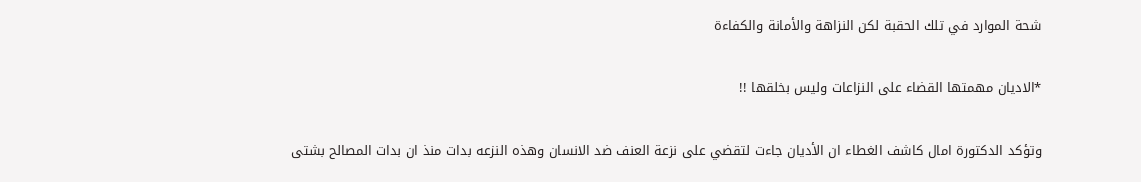شحة الموارد في تلك الحقبة لكن النزاهة والأمانة والكفاءة

*الاديان مهمتها القضاء على النزاعات وليس بخلقها !!

وتؤكد الدكتورة امال كاشف الغطاء ان الأديان جاءت لتقضي على نزعة العنف ضد الانسان وهذه النزعه بدات منذ ان بدات المصالح بشتى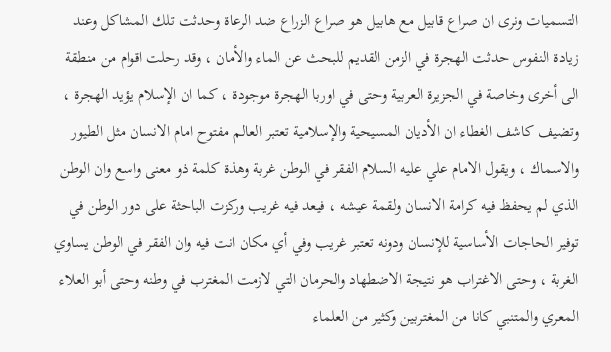التسميات ونرى ان صراع قابيل مع هابيل هو صراع الزراع ضد الرعاة وحدثت تلك المشاكل وعند زيادة النفوس حدثت الهجرة في الزمن القديم للبحث عن الماء والأمان ، وقد رحلت اقوام من منطقة الى أخرى وخاصة في الجزيرة العربية وحتى في اوربا الهجرة موجودة ، كما ان الإسلام يؤيد الهجرة ، وتضيف كاشف الغطاء ان الأديان المسيحية والإسلامية تعتبر العالم مفتوح امام الانسان مثل الطيور والاسماك ، ويقول الامام علي عليه السلام الفقر في الوطن غربة وهذة كلمة ذو معنى واسع وان الوطن الذي لم يحفظ فيه كرامة الانسان ولقمة عيشه ، فيعد فيه غريب وركزت الباحثة على دور الوطن في توفير الحاجات الأساسية للإنسان ودونه تعتبر غريب وفي أي مكان انت فيه وان الفقر في الوطن يساوي الغربة ، وحتى الاغتراب هو نتيجة الاضطهاد والحرمان التي لازمت المغترب في وطنه وحتى أبو العلاء المعري والمتنبي كانا من المغتربين وكثير من العلماء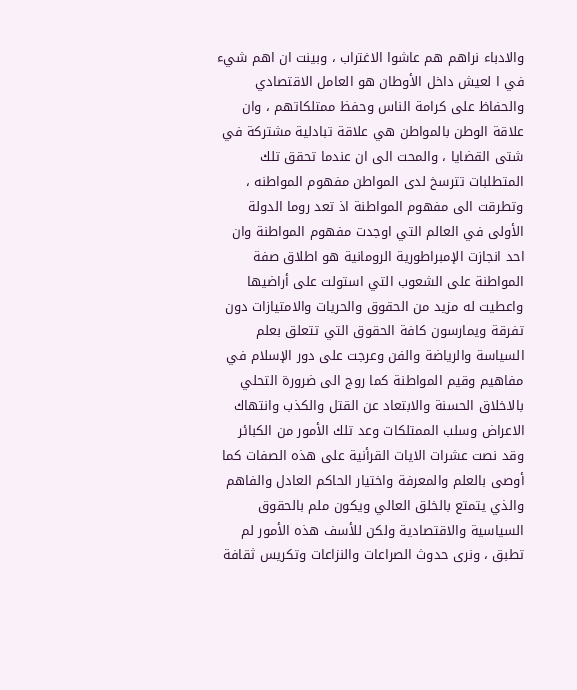والادباء نراهم هم عاشوا الاغتراب ، وبينت ان اهم شيء في ا لعيش داخل الأوطان هو العامل الاقتصادي والحفاظ على كرامة الناس وحفظ ممتلكاتهم ، وان علاقة الوطن بالمواطن هي علاقة تبادلية مشتركة في شتى القضايا ، والمحت الى ان عندما تحقق تلك المتطلبات تترسخ لدى المواطن مفهوم المواطنه ، وتطرقت الى مفهوم المواطنة اذ تعد روما الدولة الأولى في العالم التي اوجدت مفهوم المواطنة وان احد انجازت الإمبراطورية الرومانية هو اطلاق صفة المواطنة على الشعوب التي استولت على أراضيها واعطيت له مزيد من الحقوق والحريات والامتيازات دون تفرقة ويمارسون كافة الحقوق التي تتعلق بعلم السياسة والرياضة والفن وعرجت على دور الإسلام في مفاهيم وقيم المواطنة كما روج الى ضرورة التحلي بالاخلاق الحسنة والابتعاد عن القتل والكذب وانتهاك الاعراض وسلب الممتلكات وعد تلك الأمور من الكبائر وقد نصت عشرات الايات القرأنية على هذه الصفات كما أوصى بالعلم والمعرفة واختيار الحاكم العادل والفاهم والذي يتمتع بالخلق العالي ويكون ملم بالحقوق السياسية والاقتصادية ولكن للأسف هذه الأمور لم تطبق ، ونرى حدوث الصراعات والنزاعات وتكريس ثقافة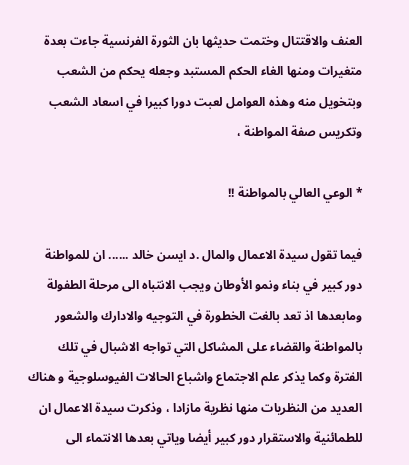العنف والاقتتال وختمت حديثها بان الثورة الفرنسية جاءت بعدة متغيرات ومنها الغاء الحكم المستبد وجعله يحكم من الشعب وبتخويل منه وهذه العوامل لعبت دورا كبيرا في اسعاد الشعب وتكريس صفة المواطنة ،

* الوعي العالي بالمواطنة !!

فيما تقول سيدة الاعمال والمال .د ايسن خالد ...... ان للمواطنة دور كبير في بناء ونمو الأوطان ويجب الانتباه الى مرحلة الطفولة ومابعدها اذ تعد بالغت الخطورة في التوجيه والادارك والشعور بالمواطنة والقضاء على المشاكل التي تواجه الاشبال في تلك الفترة وكما يذكر علم الاجتماع واشباع الحالات الفيوسلوجية و هناك العديد من النظريات منها نظرية مازادا ، وذكرت سيدة الاعمال ان للطمائنية والاستقرار دور كبير أيضا وياتي بعدها الانتماء الى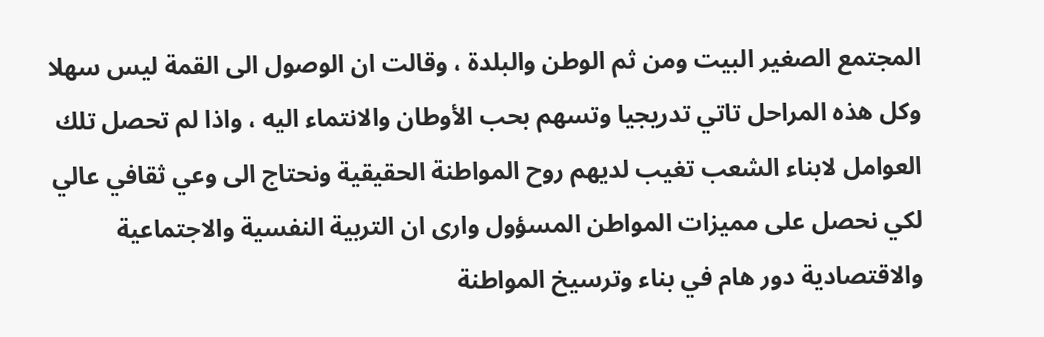المجتمع الصغير البيت ومن ثم الوطن والبلدة ، وقالت ان الوصول الى القمة ليس سهلا وكل هذه المراحل تاتي تدريجيا وتسهم بحب الأوطان والانتماء اليه ، واذا لم تحصل تلك العوامل لابناء الشعب تغيب لديهم روح المواطنة الحقيقية ونحتاج الى وعي ثقافي عالي لكي نحصل على مميزات المواطن المسؤول وارى ان التربية النفسية والاجتماعية والاقتصادية دور هام في بناء وترسيخ المواطنة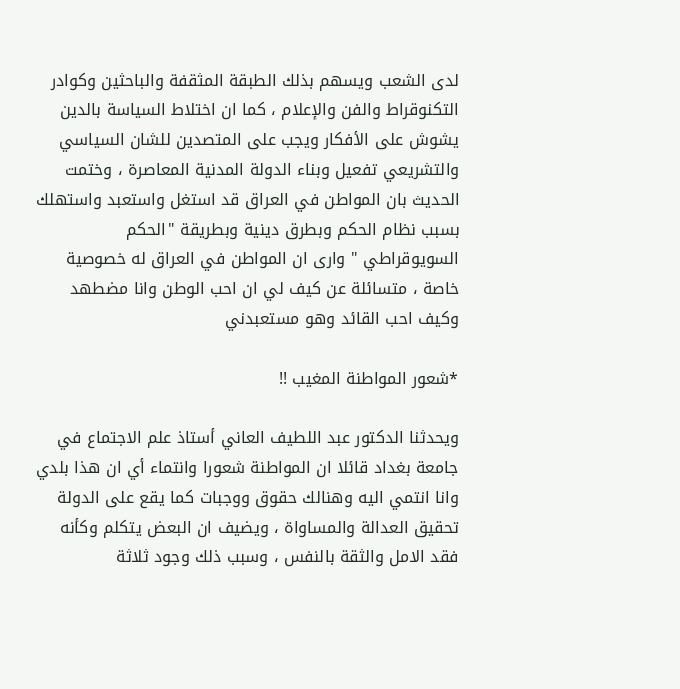لدى الشعب ويسهم بذلك الطبقة المثقفة والباحثين وكوادر التكنوقراط والفن والإعلام ، كما ان اختلاط السياسة بالدين يشوش على الأفكار ويجب على المتصدين للشان السياسي والتشريعي تفعيل وبناء الدولة المدنية المعاصرة ، وختمت الحديث بان المواطن في العراق قد استغل واستعبد واستهلك بسبب نظام الحكم وبطرق دينية وبطريقة "الحكم السويوقراطي " وارى ان المواطن في العراق له خصوصية خاصة ، متسائلة عن كيف لي ان احب الوطن وانا مضطهد وكيف احب القائد وهو مستعبدني

*شعور المواطنة المغيب !!

ويحدثنا الدكتور عبد اللطيف العاني أستاذ علم الاجتماع في جامعة بغداد قائلا ان المواطنة شعورا وانتماء أي ان هذا بلدي وانا انتمي اليه وهنالك حقوق ووجبات كما يقع على الدولة تحقيق العدالة والمساواة ، ويضيف ان البعض يتكلم وكأنه فقد الامل والثقة بالنفس ، وسبب ذلك وجود ثلاثة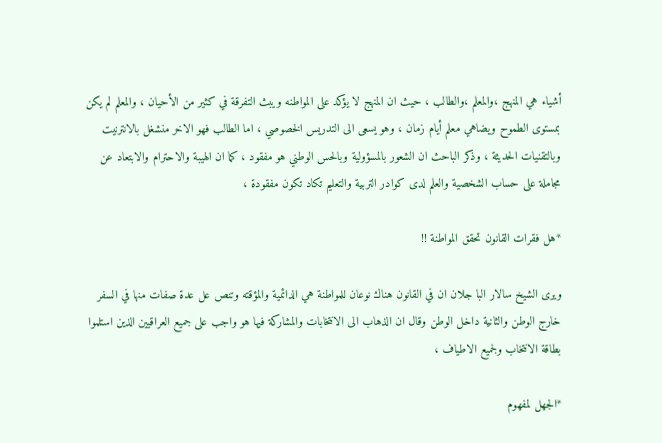أشياء هي المنهج ،والمعلم ،والطالب ، حيث ان المنهج لا يؤكد على المواطنه ويبث التفرقة في كثير من الأحيان ، والمعلم لم يكن بمستوى الطموح ويضاهي معلم أيام زمان ، وهو يسعى الى التدريس الخصوصي ، اما الطالب فهو الاخر منشغل بالانترنيت وبالتقنيات الحديثة ، وذكر الباحث ان الشعور بالمسؤولية وبالحس الوطني هو مفقود ، كما ان الهيبة والاحترام والابتعاد عن مجاملة على حساب الشخصية والعلم لدى كوادر التربية والتعليم تكاد تكون مفقودة ،

*هل فقرات القانون تحقق المواطنة !!

ويرى الشيخ سالار البا جلان ان في القانون هناك نوعان للمواطنة هي الدائمية والمؤقته وتنص عل عدة صفات منها في السفر خارج الوطن والثانية داخل الوطن وقال ان الذهاب الى الانتخابات والمشاركة فيها هو واجب على جميع العراقيين الذين استلموا بطاقة الانتخاب ولجميع الاطياف ،

*الجهل لمفهوم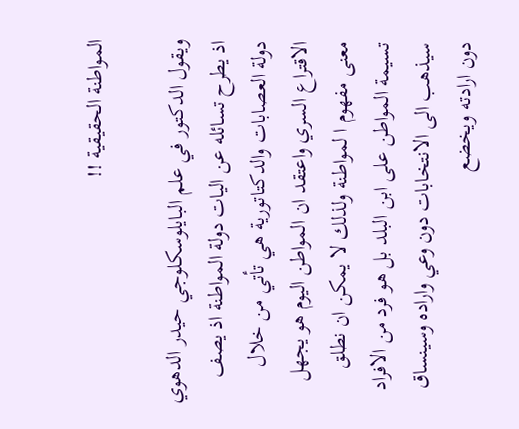المواطنة الحقيقية !!

ويقول الدكتور في علم البايلوسكلوجي حيدر الدهوي اذ يطرح تسائله عن اليات دولة المواطنة اذ يصف دولة العصابات والدكتاتورية هي تأتي من خلال الاقتراع السري واعتقد ان المواطن اليوم هو يجهل معنى مفهوم ا لمواطنة ولذلك لا يمكن ان نطلق تسيمة المواطن على ابن البلد بل هو فرد من الافراد سيذهب الى الانتخابات دون وعي واراده وسينساق دون ارادته ويخضع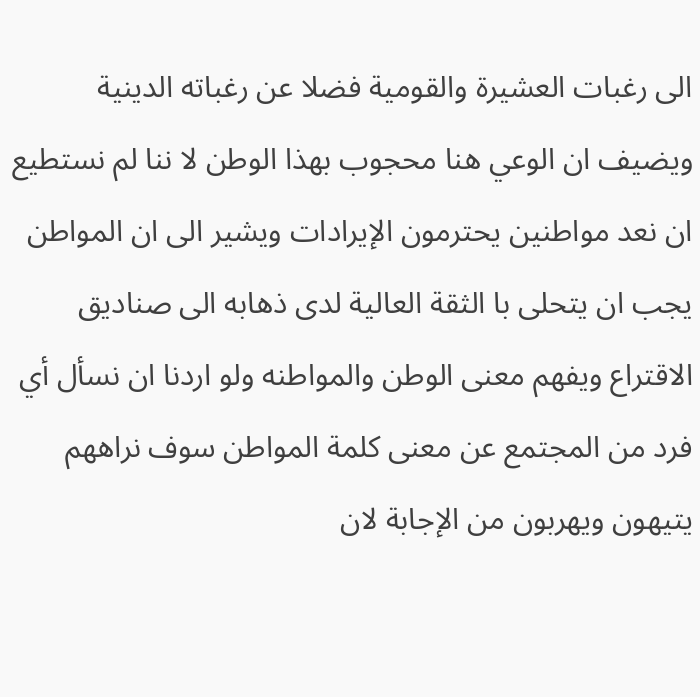الى رغبات العشيرة والقومية فضلا عن رغباته الدينية ويضيف ان الوعي هنا محجوب بهذا الوطن لا ننا لم نستطيع ان نعد مواطنين يحترمون الإيرادات ويشير الى ان المواطن يجب ان يتحلى با الثقة العالية لدى ذهابه الى صناديق الاقتراع ويفهم معنى الوطن والمواطنه ولو اردنا ان نسأل أي فرد من المجتمع عن معنى كلمة المواطن سوف نراههم يتيهون ويهربون من الإجابة لان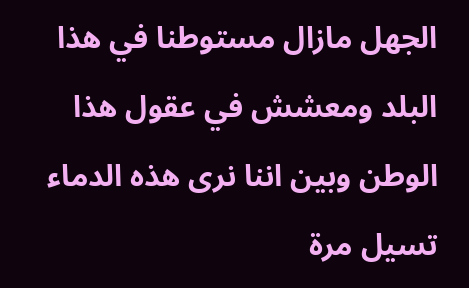الجهل مازال مستوطنا في هذا البلد ومعشش في عقول هذا الوطن وبين اننا نرى هذه الدماء تسيل مرة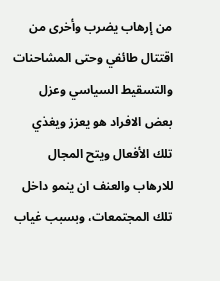من إرهاب يضرب وأخرى من اقتتال طائفي وحتى المشاحنات والتسقيط السياسي وعزل بعض الافراد هو يعزز ويغذي تلك الأفعال ويتح المجال للارهاب والعنف ان ينمو داخل تلك المجتمعات، وبسبب غياب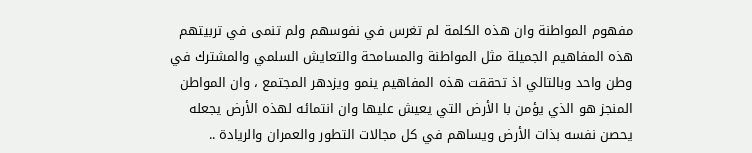مفهوم المواطنة وان هذه الكلمة لم تغرس في نفوسهم ولم تنمى في تربيتهم هذه المفاهيم الجميلة مثل المواطنة والمسامحة والتعايش السلمي والمشترك في وطن واحد وبالتالي اذ تحققت هذه المفاهيم ينمو ويزدهر المجتمع ، وان المواطن المنجز هو الذي يؤمن با الأرض التي يعيش عليها وان انتمائه لهذه الأرض يجعله يحصن نفسه بذات الأرض ويساهم في كل مجالات التطور والعمران والريادة ..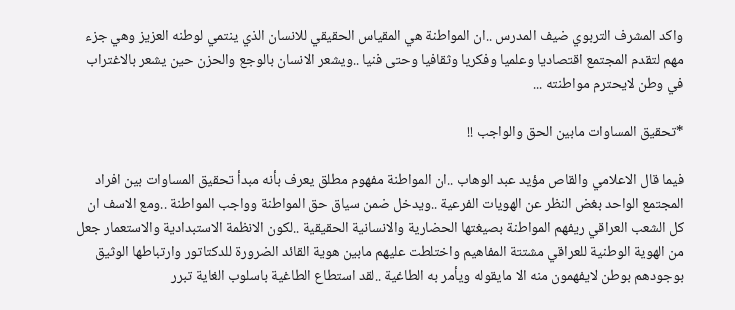واكد المشرف التربوي ضيف المدرس ..ان المواطنة هي المقياس الحقيقي للانسان الذي ينتمي لوطنه العزيز وهي جزء مهم لتقدم المجتمع اقتصاديا وعلميا وفكريا وثقافيا وحتى فنيا ..ويشعر الانسان بالوجع والحزن حين يشعر بالاغتراب في وطن لايحترم مواطنته ...

*تحقيق المساوات مابين الحق والواجب !!

فيما قال الاعلامي والقاص مؤيد عبد الوهاب ..ان المواطنة مفهوم مطلق يعرف بأنه مبدأ تحقيق المساوات بين افراد المجتمع الواحد بغض النظر عن الهويات الفرعية ..ويدخل ضمن سياق حق المواطنة وواجب المواطنة ..ومع الاسف ان كل الشعب العراقي ريفهم المواطنة بصيغتها الحضارية والانسانية الحقيقية ..لكون الانظمة الاستبدادية والاستعمار جعل من الهوية الوطنية للعراقي مشتتة المفاهيم واختلطت عليهم مابين هوية القائد الضرورة للدكتاتور وارتباطها الوثيق بوجودهم بوطن لايفهمون منه الا مايقوله ويأمر به الطاغية ..لقد استطاع الطاغية باسلوب الغاية تبرر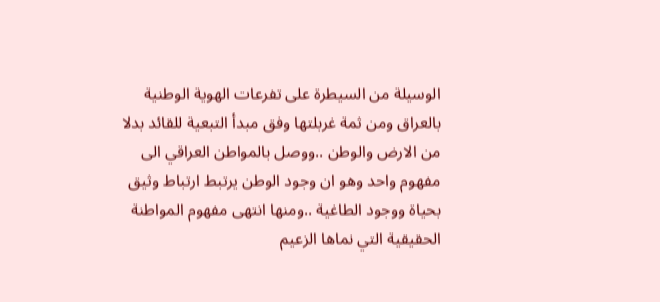الوسيلة من السيطرة على تفرعات الهوية الوطنية بالعراق ومن ثمة غربلتها وفق مبدأ التبعية للقائد بدلا من الارض والوطن ..ووصل بالمواطن العراقي الى مفهوم واحد وهو ان وجود الوطن يرتبط ارتباط وثيق بحياة ووجود الطاغية ..ومنها انتهى مفهوم المواطنة الحقيقية التي نماها الزعيم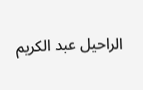الراحيل عبد الكريم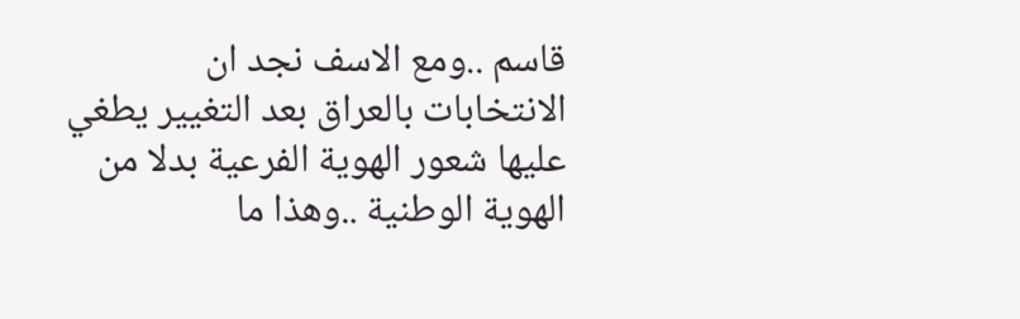قاسم ..ومع الاسف نجد ان الانتخابات بالعراق بعد التغيير يطغي عليها شعور الهوية الفرعية بدلا من الهوية الوطنية ..وهذا ما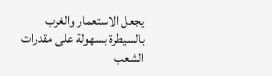يجعل الاستعمار والغرب بالسيطرة بسهولة على مقدرات الشعب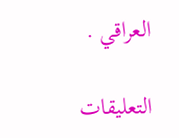العراقي .

التعليقات